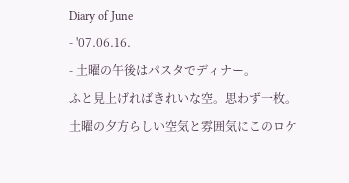Diary of June
- '07.06.16.
- 土曜の午後はパスタでディナー。
ふと見上げればきれいな空。思わず一枚。土曜の夕方らしい空気と雰囲気にこのロケ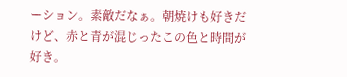ーション。素敵だなぁ。朝焼けも好きだけど、赤と青が混じったこの色と時間が好き。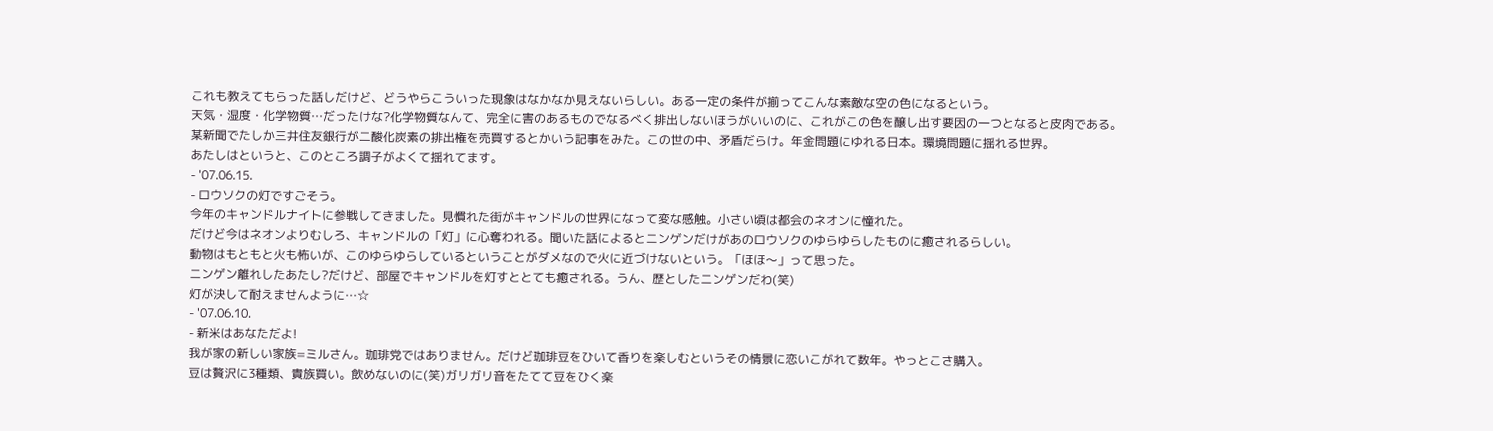これも教えてもらった話しだけど、どうやらこういった現象はなかなか見えないらしい。ある一定の条件が揃ってこんな素敵な空の色になるという。
天気・湿度・化学物質…だったけな?化学物質なんて、完全に害のあるものでなるべく排出しないほうがいいのに、これがこの色を醸し出す要因の一つとなると皮肉である。
某新聞でたしか三井住友銀行が二酸化炭素の排出権を売買するとかいう記事をみた。この世の中、矛盾だらけ。年金問題にゆれる日本。環境問題に揺れる世界。
あたしはというと、このところ調子がよくて揺れてます。
- '07.06.15.
- ロウソクの灯ですごそう。
今年のキャンドルナイトに参戦してきました。見慣れた街がキャンドルの世界になって変な感触。小さい頃は都会のネオンに憧れた。
だけど今はネオンよりむしろ、キャンドルの「灯」に心奪われる。聞いた話によるとニンゲンだけがあのロウソクのゆらゆらしたものに癒されるらしい。
動物はもともと火も怖いが、このゆらゆらしているということがダメなので火に近づけないという。「ほほ〜」って思った。
ニンゲン離れしたあたし?だけど、部屋でキャンドルを灯すととても癒される。うん、歴としたニンゲンだわ(笑)
灯が決して耐えませんように…☆
- '07.06.10.
- 新米はあなただよ!
我が家の新しい家族=ミルさん。珈琲党ではありません。だけど珈琲豆をひいて香りを楽しむというその情景に恋いこがれて数年。やっとこさ購入。
豆は贅沢に3種類、貴族買い。飲めないのに(笑)ガリガリ音をたてて豆をひく楽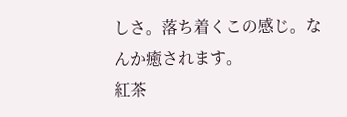しさ。落ち着くこの感じ。なんか癒されます。
紅茶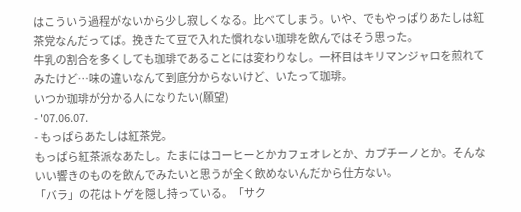はこういう過程がないから少し寂しくなる。比べてしまう。いや、でもやっぱりあたしは紅茶党なんだってば。挽きたて豆で入れた慣れない珈琲を飲んではそう思った。
牛乳の割合を多くしても珈琲であることには変わりなし。一杯目はキリマンジャロを煎れてみたけど…味の違いなんて到底分からないけど、いたって珈琲。
いつか珈琲が分かる人になりたい(願望)
- '07.06.07.
- もっぱらあたしは紅茶党。
もっぱら紅茶派なあたし。たまにはコーヒーとかカフェオレとか、カプチーノとか。そんないい響きのものを飲んでみたいと思うが全く飲めないんだから仕方ない。
「バラ」の花はトゲを隠し持っている。「サク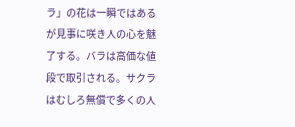ラ」の花は一瞬ではあるが見事に咲き人の心を魅了する。バラは高価な値段で取引される。サクラはむしろ無償で多くの人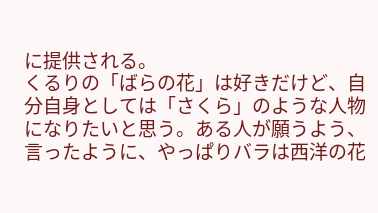に提供される。
くるりの「ばらの花」は好きだけど、自分自身としては「さくら」のような人物になりたいと思う。ある人が願うよう、言ったように、やっぱりバラは西洋の花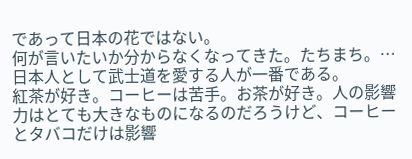であって日本の花ではない。
何が言いたいか分からなくなってきた。たちまち。…日本人として武士道を愛する人が一番である。
紅茶が好き。コーヒーは苦手。お茶が好き。人の影響力はとても大きなものになるのだろうけど、コーヒーとタバコだけは影響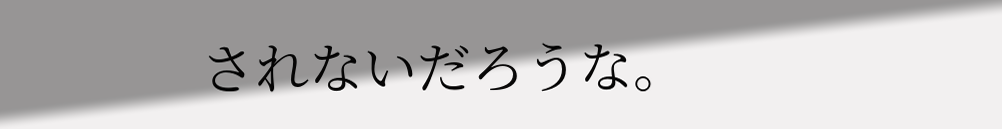されないだろうな。